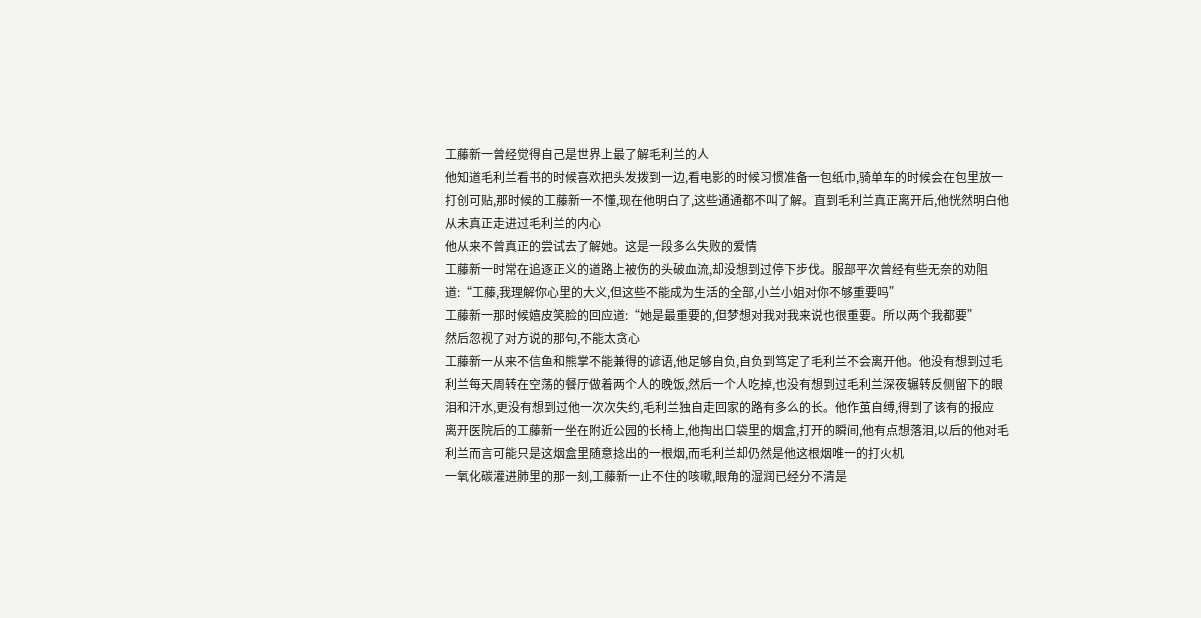工藤新一曾经觉得自己是世界上最了解毛利兰的人
他知道毛利兰看书的时候喜欢把头发拨到一边,看电影的时候习惯准备一包纸巾,骑单车的时候会在包里放一打创可贴,那时候的工藤新一不懂,现在他明白了,这些通通都不叫了解。直到毛利兰真正离开后,他恍然明白他从未真正走进过毛利兰的内心
他从来不曾真正的尝试去了解她。这是一段多么失败的爱情
工藤新一时常在追逐正义的道路上被伤的头破血流,却没想到过停下步伐。服部平次曾经有些无奈的劝阻道:“工藤,我理解你心里的大义,但这些不能成为生活的全部,小兰小姐对你不够重要吗”
工藤新一那时候嬉皮笑脸的回应道:“她是最重要的,但梦想对我对我来说也很重要。所以两个我都要”
然后忽视了对方说的那句,不能太贪心
工藤新一从来不信鱼和熊掌不能兼得的谚语,他足够自负,自负到笃定了毛利兰不会离开他。他没有想到过毛利兰每天周转在空荡的餐厅做着两个人的晚饭,然后一个人吃掉,也没有想到过毛利兰深夜辗转反侧留下的眼泪和汗水,更没有想到过他一次次失约,毛利兰独自走回家的路有多么的长。他作茧自缚,得到了该有的报应
离开医院后的工藤新一坐在附近公园的长椅上,他掏出口袋里的烟盒,打开的瞬间,他有点想落泪,以后的他对毛利兰而言可能只是这烟盒里随意捻出的一根烟,而毛利兰却仍然是他这根烟唯一的打火机
一氧化碳灌进肺里的那一刻,工藤新一止不住的咳嗽,眼角的湿润已经分不清是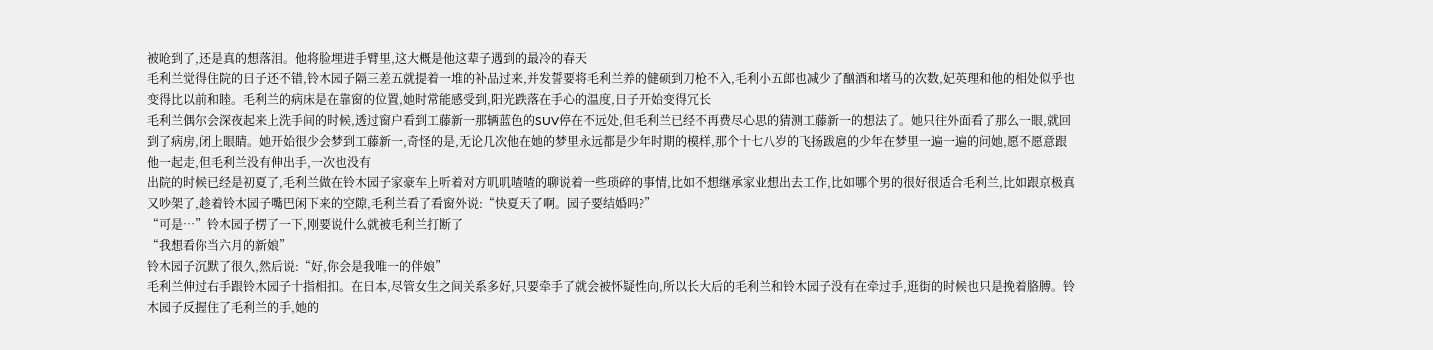被呛到了,还是真的想落泪。他将脸埋进手臂里,这大概是他这辈子遇到的最冷的春天
毛利兰觉得住院的日子还不错,铃木园子隔三差五就提着一堆的补品过来,并发誓要将毛利兰养的健硕到刀枪不入,毛利小五郎也减少了酗酒和堵马的次数,妃英理和他的相处似乎也变得比以前和睦。毛利兰的病床是在靠窗的位置,她时常能感受到,阳光跌落在手心的温度,日子开始变得冗长
毛利兰偶尔会深夜起来上洗手间的时候,透过窗户看到工藤新一那辆蓝色的SUV停在不远处,但毛利兰已经不再费尽心思的猜测工藤新一的想法了。她只往外面看了那么一眼,就回到了病房,闭上眼睛。她开始很少会梦到工藤新一,奇怪的是,无论几次他在她的梦里永远都是少年时期的模样,那个十七八岁的飞扬跋扈的少年在梦里一遍一遍的问她,愿不愿意跟他一起走,但毛利兰没有伸出手,一次也没有
出院的时候已经是初夏了,毛利兰做在铃木园子家豪车上听着对方叽叽喳喳的聊说着一些琐碎的事情,比如不想继承家业想出去工作,比如哪个男的很好很适合毛利兰,比如跟京极真又吵架了,趁着铃木园子嘴巴闲下来的空隙,毛利兰看了看窗外说:“快夏天了啊。园子要结婚吗?”
“可是…”铃木园子楞了一下,刚要说什么就被毛利兰打断了
“我想看你当六月的新娘”
铃木园子沉默了很久,然后说:“好,你会是我唯一的伴娘”
毛利兰伸过右手跟铃木园子十指相扣。在日本,尽管女生之间关系多好,只要牵手了就会被怀疑性向,所以长大后的毛利兰和铃木园子没有在牵过手,逛街的时候也只是挽着胳膊。铃木园子反握住了毛利兰的手,她的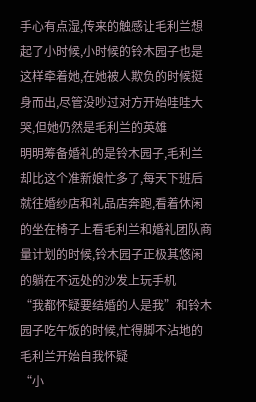手心有点湿,传来的触感让毛利兰想起了小时候,小时候的铃木园子也是这样牵着她,在她被人欺负的时候挺身而出,尽管没吵过对方开始哇哇大哭,但她仍然是毛利兰的英雄
明明筹备婚礼的是铃木园子,毛利兰却比这个准新娘忙多了,每天下班后就往婚纱店和礼品店奔跑,看着休闲的坐在椅子上看毛利兰和婚礼团队商量计划的时候,铃木园子正极其悠闲的躺在不远处的沙发上玩手机
“我都怀疑要结婚的人是我”和铃木园子吃午饭的时候,忙得脚不沾地的毛利兰开始自我怀疑
“小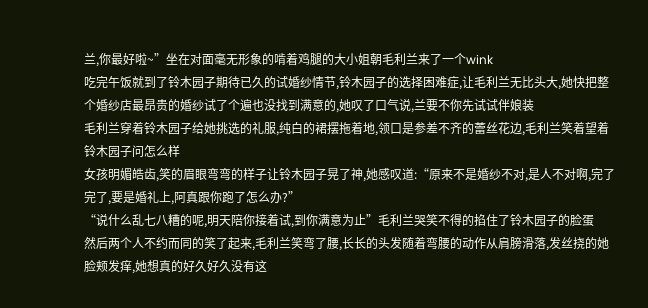兰,你最好啦~”坐在对面毫无形象的啃着鸡腿的大小姐朝毛利兰来了一个wink
吃完午饭就到了铃木园子期待已久的试婚纱情节,铃木园子的选择困难症,让毛利兰无比头大,她快把整个婚纱店最昂贵的婚纱试了个遍也没找到满意的,她叹了口气说,兰要不你先试试伴娘装
毛利兰穿着铃木园子给她挑选的礼服,纯白的裙摆拖着地,领口是参差不齐的蕾丝花边,毛利兰笑着望着铃木园子问怎么样
女孩明媚皓齿,笑的眉眼弯弯的样子让铃木园子晃了神,她感叹道:“原来不是婚纱不对,是人不对啊,完了完了,要是婚礼上,阿真跟你跑了怎么办?”
“说什么乱七八糟的呢,明天陪你接着试,到你满意为止”毛利兰哭笑不得的掐住了铃木园子的脸蛋
然后两个人不约而同的笑了起来,毛利兰笑弯了腰,长长的头发随着弯腰的动作从肩膀滑落,发丝挠的她脸颊发痒,她想真的好久好久没有这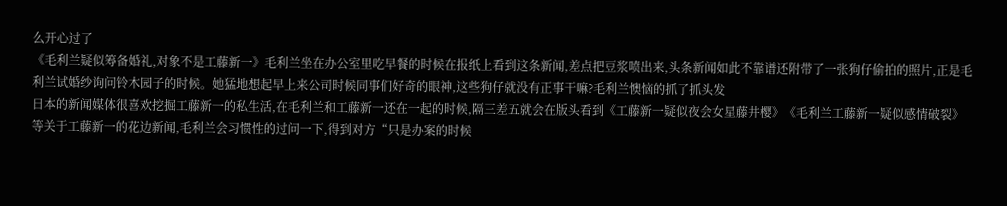么开心过了
《毛利兰疑似筹备婚礼,对象不是工藤新一》毛利兰坐在办公室里吃早餐的时候在报纸上看到这条新闻,差点把豆浆喷出来,头条新闻如此不靠谱还附带了一张狗仔偷拍的照片,正是毛利兰试婚纱询问铃木园子的时候。她猛地想起早上来公司时候同事们好奇的眼神,这些狗仔就没有正事干嘛?毛利兰懊恼的抓了抓头发
日本的新闻媒体很喜欢挖掘工藤新一的私生活,在毛利兰和工藤新一还在一起的时候,隔三差五就会在版头看到《工藤新一疑似夜会女星藤井樱》《毛利兰工藤新一疑似感情破裂》等关于工藤新一的花边新闻,毛利兰会习惯性的过问一下,得到对方“只是办案的时候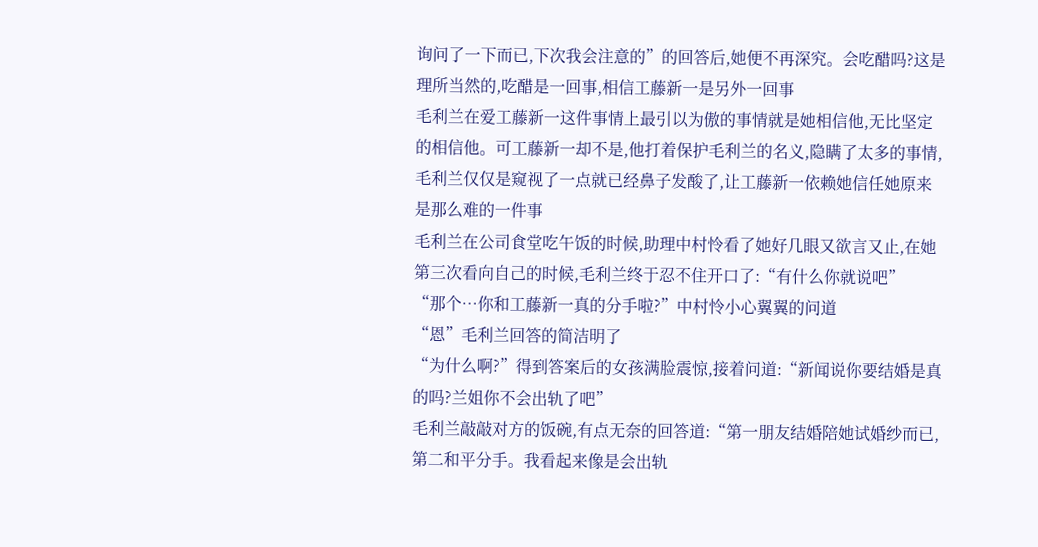询问了一下而已,下次我会注意的”的回答后,她便不再深究。会吃醋吗?这是理所当然的,吃醋是一回事,相信工藤新一是另外一回事
毛利兰在爱工藤新一这件事情上最引以为傲的事情就是她相信他,无比坚定的相信他。可工藤新一却不是,他打着保护毛利兰的名义,隐瞒了太多的事情,毛利兰仅仅是窥视了一点就已经鼻子发酸了,让工藤新一依赖她信任她原来是那么难的一件事
毛利兰在公司食堂吃午饭的时候,助理中村怜看了她好几眼又欲言又止,在她第三次看向自己的时候,毛利兰终于忍不住开口了:“有什么你就说吧”
“那个…你和工藤新一真的分手啦?”中村怜小心翼翼的问道
“恩”毛利兰回答的简洁明了
“为什么啊?”得到答案后的女孩满脸震惊,接着问道:“新闻说你要结婚是真的吗?兰姐你不会出轨了吧”
毛利兰敲敲对方的饭碗,有点无奈的回答道:“第一朋友结婚陪她试婚纱而已,第二和平分手。我看起来像是会出轨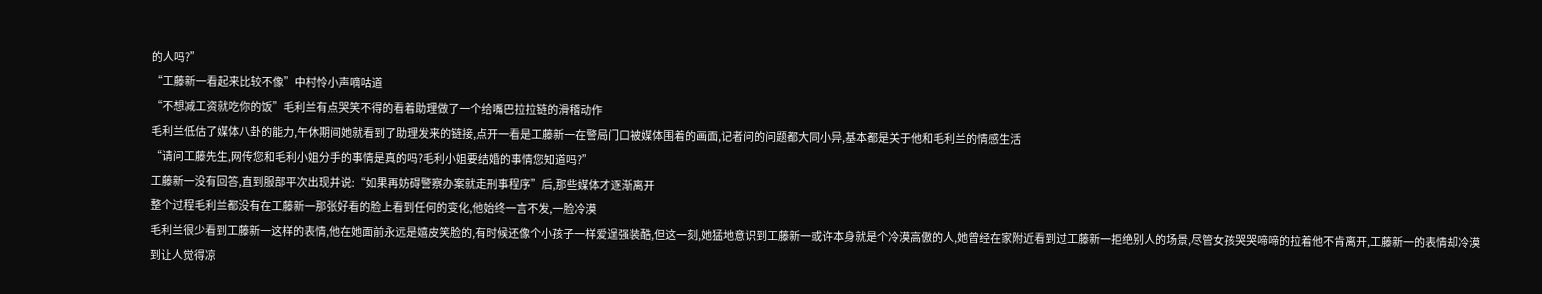的人吗?”
“工藤新一看起来比较不像”中村怜小声嘀咕道
“不想减工资就吃你的饭”毛利兰有点哭笑不得的看着助理做了一个给嘴巴拉拉链的滑稽动作
毛利兰低估了媒体八卦的能力,午休期间她就看到了助理发来的链接,点开一看是工藤新一在警局门口被媒体围着的画面,记者问的问题都大同小异,基本都是关于他和毛利兰的情感生活
“请问工藤先生,网传您和毛利小姐分手的事情是真的吗?毛利小姐要结婚的事情您知道吗?”
工藤新一没有回答,直到服部平次出现并说:“如果再妨碍警察办案就走刑事程序”后,那些媒体才逐渐离开
整个过程毛利兰都没有在工藤新一那张好看的脸上看到任何的变化,他始终一言不发,一脸冷漠
毛利兰很少看到工藤新一这样的表情,他在她面前永远是嬉皮笑脸的,有时候还像个小孩子一样爱逞强装酷,但这一刻,她猛地意识到工藤新一或许本身就是个冷漠高傲的人,她曾经在家附近看到过工藤新一拒绝别人的场景,尽管女孩哭哭啼啼的拉着他不肯离开,工藤新一的表情却冷漠到让人觉得凉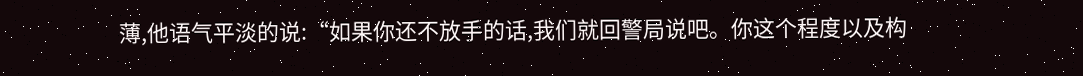薄,他语气平淡的说:“如果你还不放手的话,我们就回警局说吧。你这个程度以及构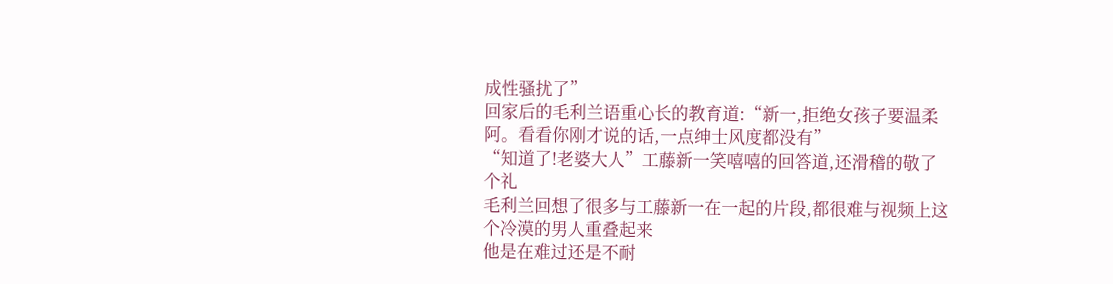成性骚扰了”
回家后的毛利兰语重心长的教育道:“新一,拒绝女孩子要温柔阿。看看你刚才说的话,一点绅士风度都没有”
“知道了!老婆大人”工藤新一笑嘻嘻的回答道,还滑稽的敬了个礼
毛利兰回想了很多与工藤新一在一起的片段,都很难与视频上这个冷漠的男人重叠起来
他是在难过还是不耐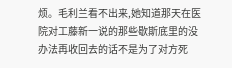烦。毛利兰看不出来,她知道那天在医院对工藤新一说的那些歇斯底里的没办法再收回去的话不是为了对方死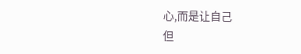心,而是让自己
但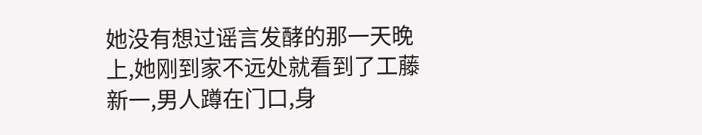她没有想过谣言发酵的那一天晚上,她刚到家不远处就看到了工藤新一,男人蹲在门口,身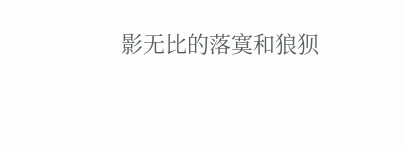影无比的落寞和狼狈